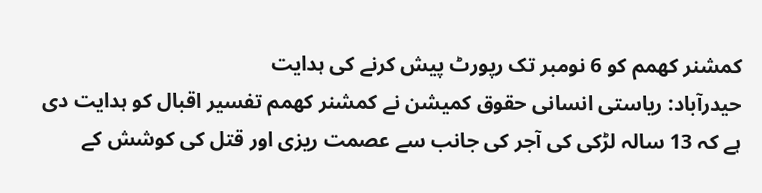کمشنر کھمم کو 6 نومبر تک رپورٹ پیش کرنے کی ہدایت
حیدرآباد: ریاستی انسانی حقوق کمیشن نے کمشنر کھمم تفسیر اقبال کو ہدایت دی ہے کہ 13 سالہ لڑکی کی آجر کی جانب سے عصمت ریزی اور قتل کی کوشش کے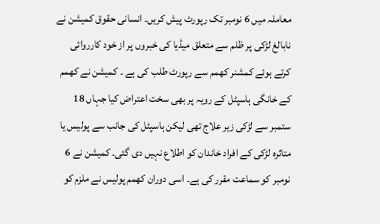معاملہ میں 6 نومبر تک رپورٹ پیش کریں۔ انسانی حقوق کمیشن نے نابالغ لڑکی پر ظلم سے متعلق میڈیا کی خبروں پر از خود کارروائی کرتے ہوئے کمشنر کھمم سے رپورٹ طلب کی ہے ۔ کمیشن نے کھمم کے خانگی ہاسپٹل کے رویہ پر بھی سخت اعتراض کیا جہاں 18 ستمبر سے لڑکی زیر علاج تھی لیکن ہاسپٹل کی جانب سے پولیس یا متاثرہ لڑکی کے افراد خاندان کو اطلاع نہیں دی گئی۔ کمیشن نے 6 نومبر کو سماعت مقرر کی ہے۔ اسی دوران کھمم پولیس نے ملزم کو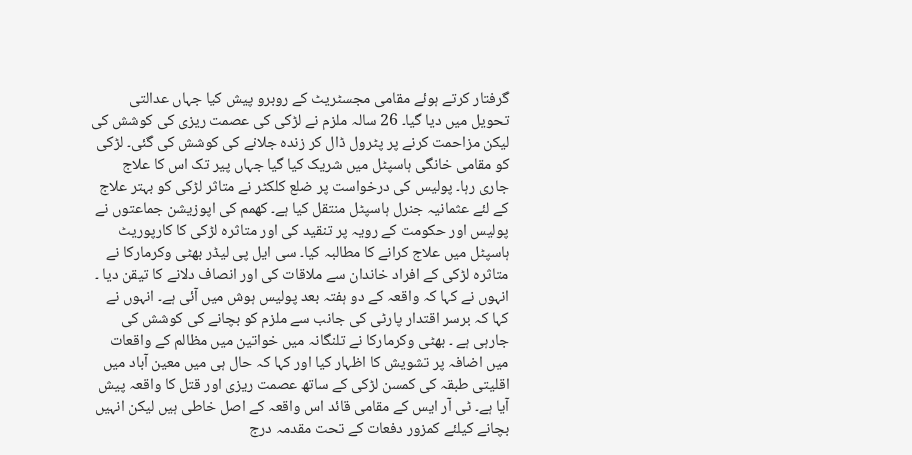گرفتار کرتے ہوئے مقامی مجسٹریٹ کے روبرو پیش کیا جہاں عدالتی تحویل میں دیا گیا۔ 26 سالہ ملزم نے لڑکی کی عصمت ریزی کی کوشش کی لیکن مزاحمت کرنے پر پٹرول ڈال کر زندہ جلانے کی کوشش کی گئی۔ لڑکی کو مقامی خانگی ہاسپٹل میں شریک کیا گیا جہاں پیر تک اس کا علاج جاری رہا۔ پولیس کی درخواست پر ضلع کلکٹر نے متاثر لڑکی کو بہتر علاج کے لئے عثمانیہ جنرل ہاسپٹل منتقل کیا ہے۔ کھمم کی اپوزیشن جماعتوں نے پولیس اور حکومت کے رویہ پر تنقید کی اور متاثرہ لڑکی کا کارپوریٹ ہاسپٹل میں علاج کرانے کا مطالبہ کیا۔ سی ایل پی لیڈر بھٹی وکرمارکا نے متاثرہ لڑکی کے افراد خاندان سے ملاقات کی اور انصاف دلانے کا تیقن دیا ۔ انہوں نے کہا کہ واقعہ کے دو ہفتہ بعد پولیس ہوش میں آئی ہے۔ انہوں نے کہا کہ برسر اقتدار پارٹی کی جانب سے ملزم کو بچانے کی کوشش کی جارہی ہے ۔ بھٹی وکرمارکا نے تلنگانہ میں خواتین میں مظالم کے واقعات میں اضافہ پر تشویش کا اظہار کیا اور کہا کہ حال ہی میں معین آباد میں اقلیتی طبقہ کی کمسن لڑکی کے ساتھ عصمت ریزی اور قتل کا واقعہ پیش آیا ہے۔ ٹی آر ایس کے مقامی قائد اس واقعہ کے اصل خاطی ہیں لیکن انہیں بچانے کیلئے کمزور دفعات کے تحت مقدمہ درج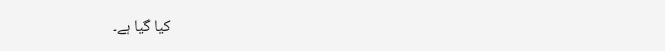کیا گیا ہے۔